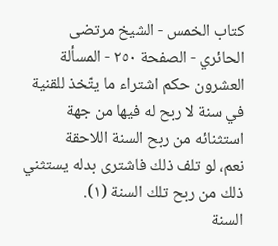كتاب الخمس - الشيخ مرتضى الحائري - الصفحة ٢٥٠ - المسألة العشرون حكم اشتراء ما يتّخذ للقنية في سنة لا ربح له فيها من جهة استثنائه من ربح السنة اللاحقة
نعم، لو تلف ذلك فاشترى بدله يستثني ذلك من ربح تلك السنة (١).
السنة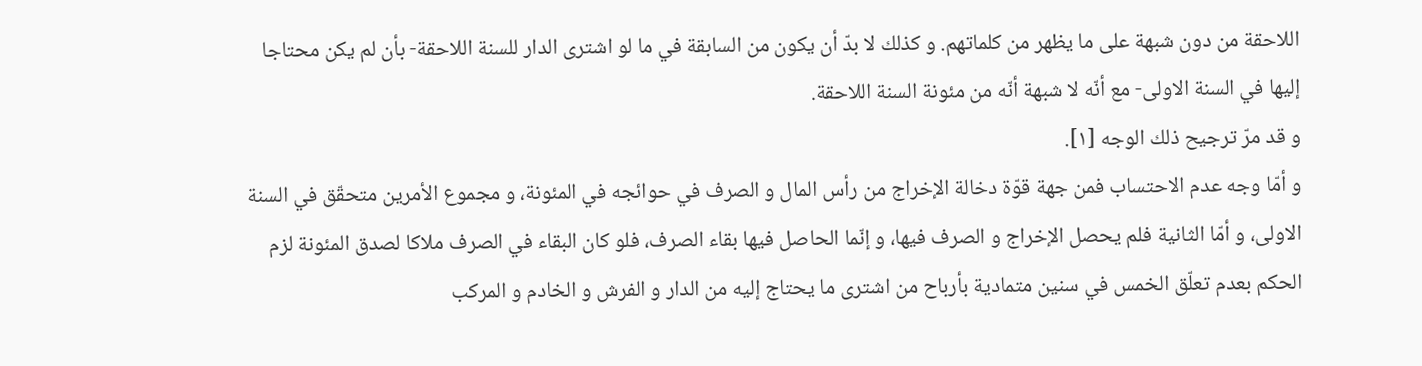اللاحقة من دون شبهة على ما يظهر من كلماتهم. و كذلك لا بدّ أن يكون من السابقة في ما لو اشترى الدار للسنة اللاحقة- بأن لم يكن محتاجا إليها في السنة الاولى- مع أنّه لا شبهة أنّه من مئونة السنة اللاحقة.
و قد مرّ ترجيح ذلك الوجه [١].
و أمّا وجه عدم الاحتساب فمن جهة قوّة دخالة الإخراج من رأس المال و الصرف في حوائجه في المئونة، و مجموع الأمرين متحقّق في السنة الاولى، و أمّا الثانية فلم يحصل الإخراج و الصرف فيها، و إنّما الحاصل فيها بقاء الصرف، فلو كان البقاء في الصرف ملاكا لصدق المئونة لزم الحكم بعدم تعلّق الخمس في سنين متمادية بأرباح من اشترى ما يحتاج إليه من الدار و الفرش و الخادم و المركب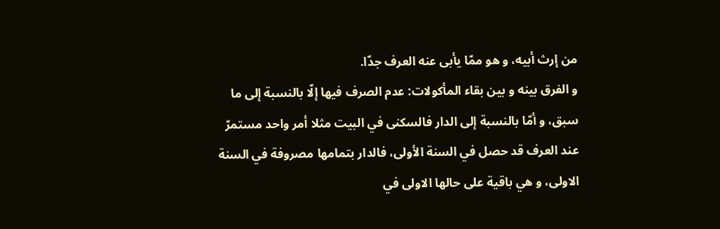من إرث أبيه، و هو ممّا يأبى عنه العرف جدّا.
و الفرق بينه و بين بقاء المأكولات: عدم الصرف فيها إلّا بالنسبة إلى ما سبق، و أمّا بالنسبة إلى الدار فالسكنى في البيت مثلا أمر واحد مستمرّ عند العرف قد حصل في السنة الأولى، فالدار بتمامها مصروفة في السنة الاولى، و هي باقية على حالها الاولى في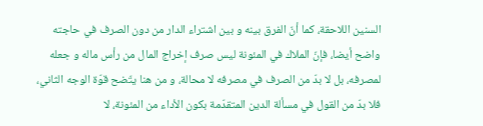السنين اللاحقة، كما أنّ الفرق بينه و بين اشتراء الدار من دون الصرف في حاجته واضح أيضا، فإنّ الملاك في المئونة ليس صرف إخراج المال من رأس ماله و جعله لمصرفه، بل لا بدّ من الصرف في مصرفه لا محالة، و من هنا يتّضح قوّة الوجه الثاني، فلا بدّ من القول في مسألة الدين المتقدّمة بكون الأداء من المئونة، لا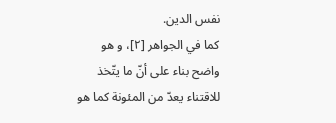نفس الدين.
كما في الجواهر [٢]، و هو واضح بناء على أنّ ما يتّخذ للاقتناء يعدّ من المئونة كما هو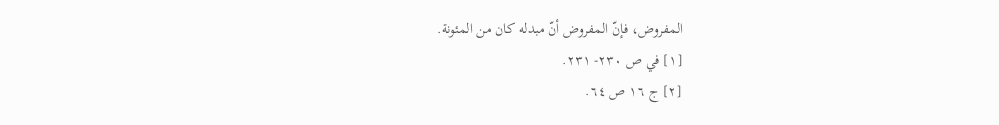المفروض، فإنّ المفروض أنّ مبدله كان من المئونة.
[١] في ص ٢٣٠- ٢٣١.
[٢] ج ١٦ ص ٦٤.